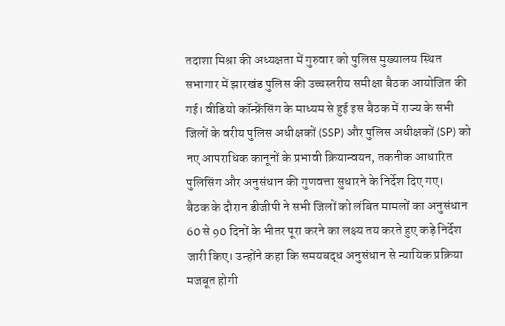तदाशा मिश्रा की अध्यक्षता में गुरुवार को पुलिस मुख्यालय स्थित सभागार में झारखंड पुलिस की उच्चस्तरीय समीक्षा बैठक आयोजित की गई। वीडियो कॉन्फ्रेंसिंग के माध्यम से हुई इस बैठक में राज्य के सभी जिलों के वरीय पुलिस अधीक्षकों (SSP) और पुलिस अधीक्षकों (SP) को नए आपराधिक कानूनों के प्रभावी क्रियान्वयन, तकनीक आधारित पुलिसिंग और अनुसंधान की गुणवत्ता सुधारने के निर्देश दिए गए।
बैठक के दौरान डीजीपी ने सभी जिलों को लंबित मामलों का अनुसंधान 60 से 90 दिनों के भीतर पूरा करने का लक्ष्य तय करते हुए कड़े निर्देश जारी किए। उन्होंने कहा कि समयबद्ध अनुसंधान से न्यायिक प्रक्रिया मजबूत होगी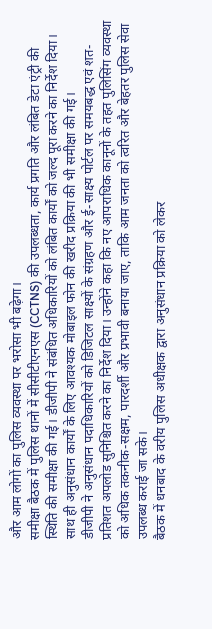और आम लोगों का पुलिस व्यवस्था पर भरोसा भी बढ़ेगा।
समीक्षा बैठक में पुलिस थानों में सीसीटीएनएस (CCTNS) की उपलब्धता, कार्य प्रगति और लंबित डेटा एंट्री की स्थिति की समीक्षा की गई। डीजीपी ने संबंधित अधिकारियों को लंबित कार्यों को जल्द पूरा करने का निर्देश दिया। साथ ही अनुसंधान कार्यों के लिए आवश्यक मोबाइल फोन की खरीद प्रक्रिया की भी समीक्षा की गई।
डीजीपी ने अनुसंधान पदाधिकारियों को डिजिटल साक्ष्यों के संग्रहण और ई-साक्ष्य पोर्टल पर समयबद्ध एवं शत-प्रतिशत अपलोड सुनिश्चित करने का निर्देश दिया। उन्होंने कहा कि नए आपराधिक कानूनों के तहत पुलिसिंग व्यवस्था को अधिक तकनीक-सक्षम, पारदर्शी और प्रभावी बनाया जाए, ताकि आम जनता को त्वरित और बेहतर पुलिस सेवा उपलब्ध कराई जा सके।
बैठक में धनबाद के वरीय पुलिस अधीक्षक द्वारा अनुसंधान प्रक्रिया को लेकर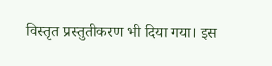विस्तृत प्रस्तुतीकरण भी दिया गया। इस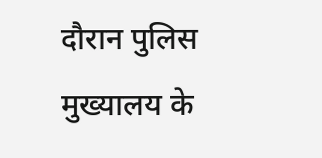दौरान पुलिस मुख्यालय के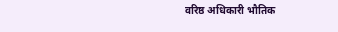वरिष्ठ अधिकारी भौतिक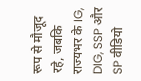रूप से मौजूद रहे, जबकि राज्यभर के IG, DIG, SSP और SP वीडियो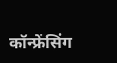कॉन्फ्रेंसिंग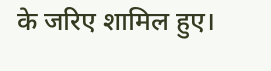के जरिए शामिल हुए।